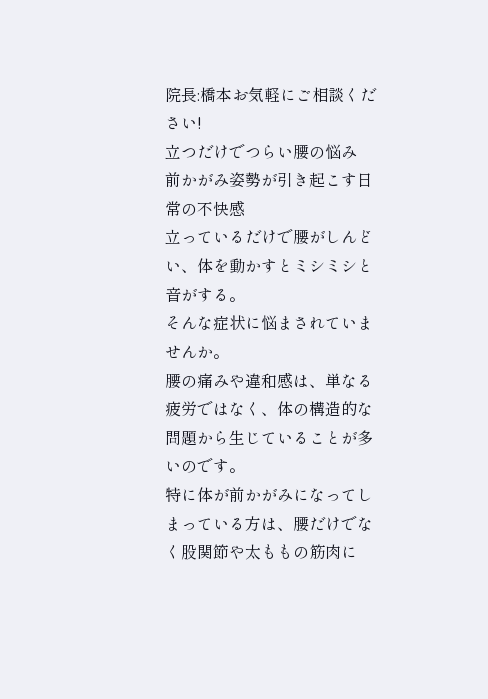院長:橋本お気軽にご相談ください!
立つだけでつらい腰の悩み
前かがみ姿勢が引き起こす日常の不快感
立っているだけで腰がしんどい、体を動かすとミシミシと音がする。
そんな症状に悩まされていませんか。
腰の痛みや違和感は、単なる疲労ではなく、体の構造的な問題から生じていることが多いのです。
特に体が前かがみになってしまっている方は、腰だけでなく股関節や太ももの筋肉に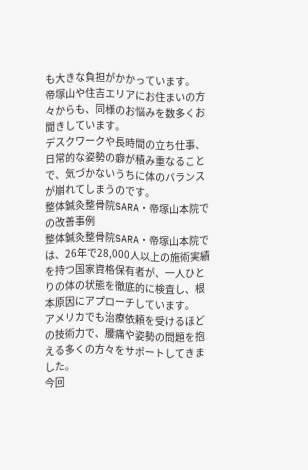も大きな負担がかかっています。
帝塚山や住吉エリアにお住まいの方々からも、同様のお悩みを数多くお聞きしています。
デスクワークや長時間の立ち仕事、日常的な姿勢の癖が積み重なることで、気づかないうちに体のバランスが崩れてしまうのです。
整体鍼灸整骨院SARA・帝塚山本院での改善事例
整体鍼灸整骨院SARA・帝塚山本院では、26年で28,000人以上の施術実績を持つ国家資格保有者が、一人ひとりの体の状態を徹底的に検査し、根本原因にアプローチしています。
アメリカでも治療依頼を受けるほどの技術力で、腰痛や姿勢の問題を抱える多くの方々をサポートしてきました。
今回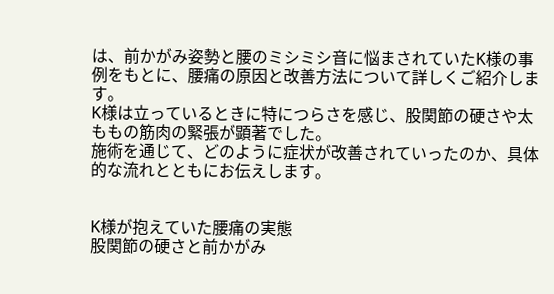は、前かがみ姿勢と腰のミシミシ音に悩まされていたK様の事例をもとに、腰痛の原因と改善方法について詳しくご紹介します。
K様は立っているときに特につらさを感じ、股関節の硬さや太ももの筋肉の緊張が顕著でした。
施術を通じて、どのように症状が改善されていったのか、具体的な流れとともにお伝えします。


K様が抱えていた腰痛の実態
股関節の硬さと前かがみ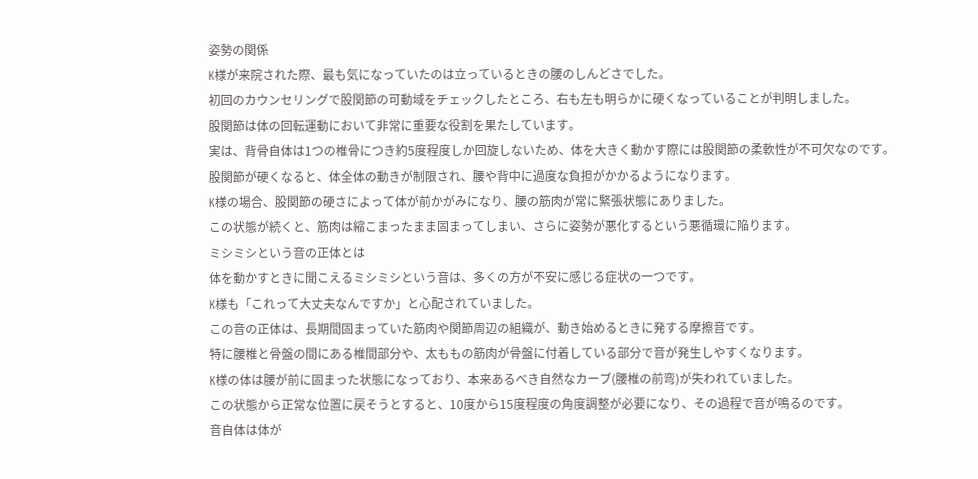姿勢の関係
K様が来院された際、最も気になっていたのは立っているときの腰のしんどさでした。
初回のカウンセリングで股関節の可動域をチェックしたところ、右も左も明らかに硬くなっていることが判明しました。
股関節は体の回転運動において非常に重要な役割を果たしています。
実は、背骨自体は1つの椎骨につき約5度程度しか回旋しないため、体を大きく動かす際には股関節の柔軟性が不可欠なのです。
股関節が硬くなると、体全体の動きが制限され、腰や背中に過度な負担がかかるようになります。
K様の場合、股関節の硬さによって体が前かがみになり、腰の筋肉が常に緊張状態にありました。
この状態が続くと、筋肉は縮こまったまま固まってしまい、さらに姿勢が悪化するという悪循環に陥ります。
ミシミシという音の正体とは
体を動かすときに聞こえるミシミシという音は、多くの方が不安に感じる症状の一つです。
K様も「これって大丈夫なんですか」と心配されていました。
この音の正体は、長期間固まっていた筋肉や関節周辺の組織が、動き始めるときに発する摩擦音です。
特に腰椎と骨盤の間にある椎間部分や、太ももの筋肉が骨盤に付着している部分で音が発生しやすくなります。
K様の体は腰が前に固まった状態になっており、本来あるべき自然なカーブ(腰椎の前弯)が失われていました。
この状態から正常な位置に戻そうとすると、10度から15度程度の角度調整が必要になり、その過程で音が鳴るのです。
音自体は体が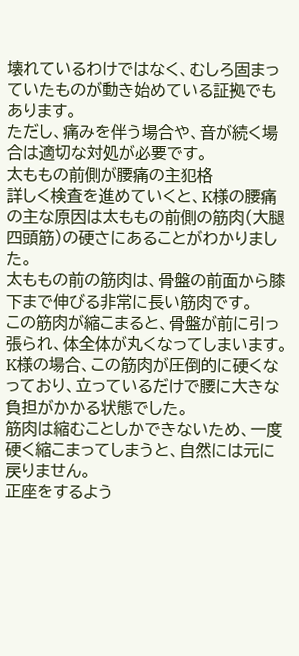壊れているわけではなく、むしろ固まっていたものが動き始めている証拠でもあります。
ただし、痛みを伴う場合や、音が続く場合は適切な対処が必要です。
太ももの前側が腰痛の主犯格
詳しく検査を進めていくと、K様の腰痛の主な原因は太ももの前側の筋肉(大腿四頭筋)の硬さにあることがわかりました。
太ももの前の筋肉は、骨盤の前面から膝下まで伸びる非常に長い筋肉です。
この筋肉が縮こまると、骨盤が前に引っ張られ、体全体が丸くなってしまいます。
K様の場合、この筋肉が圧倒的に硬くなっており、立っているだけで腰に大きな負担がかかる状態でした。
筋肉は縮むことしかできないため、一度硬く縮こまってしまうと、自然には元に戻りません。
正座をするよう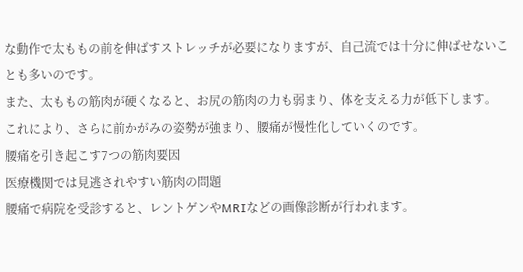な動作で太ももの前を伸ばすストレッチが必要になりますが、自己流では十分に伸ばせないことも多いのです。
また、太ももの筋肉が硬くなると、お尻の筋肉の力も弱まり、体を支える力が低下します。
これにより、さらに前かがみの姿勢が強まり、腰痛が慢性化していくのです。
腰痛を引き起こす7つの筋肉要因
医療機関では見逃されやすい筋肉の問題
腰痛で病院を受診すると、レントゲンやMRIなどの画像診断が行われます。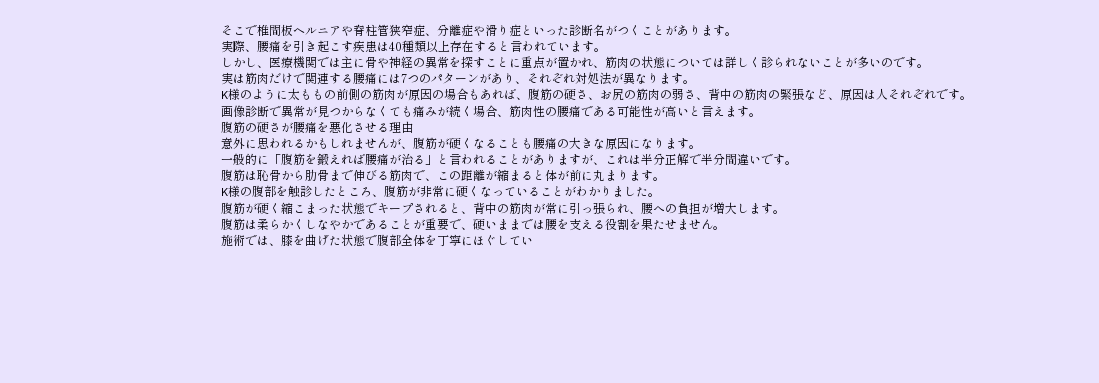そこで椎間板ヘルニアや脊柱管狭窄症、分離症や滑り症といった診断名がつくことがあります。
実際、腰痛を引き起こす疾患は40種類以上存在すると言われています。
しかし、医療機関では主に骨や神経の異常を探すことに重点が置かれ、筋肉の状態については詳しく診られないことが多いのです。
実は筋肉だけで関連する腰痛には7つのパターンがあり、それぞれ対処法が異なります。
K様のように太ももの前側の筋肉が原因の場合もあれば、腹筋の硬さ、お尻の筋肉の弱さ、背中の筋肉の緊張など、原因は人それぞれです。
画像診断で異常が見つからなくても痛みが続く場合、筋肉性の腰痛である可能性が高いと言えます。
腹筋の硬さが腰痛を悪化させる理由
意外に思われるかもしれませんが、腹筋が硬くなることも腰痛の大きな原因になります。
一般的に「腹筋を鍛えれば腰痛が治る」と言われることがありますが、これは半分正解で半分間違いです。
腹筋は恥骨から肋骨まで伸びる筋肉で、この距離が縮まると体が前に丸まります。
K様の腹部を触診したところ、腹筋が非常に硬くなっていることがわかりました。
腹筋が硬く縮こまった状態でキープされると、背中の筋肉が常に引っ張られ、腰への負担が増大します。
腹筋は柔らかくしなやかであることが重要で、硬いままでは腰を支える役割を果たせません。
施術では、膝を曲げた状態で腹部全体を丁寧にほぐしてい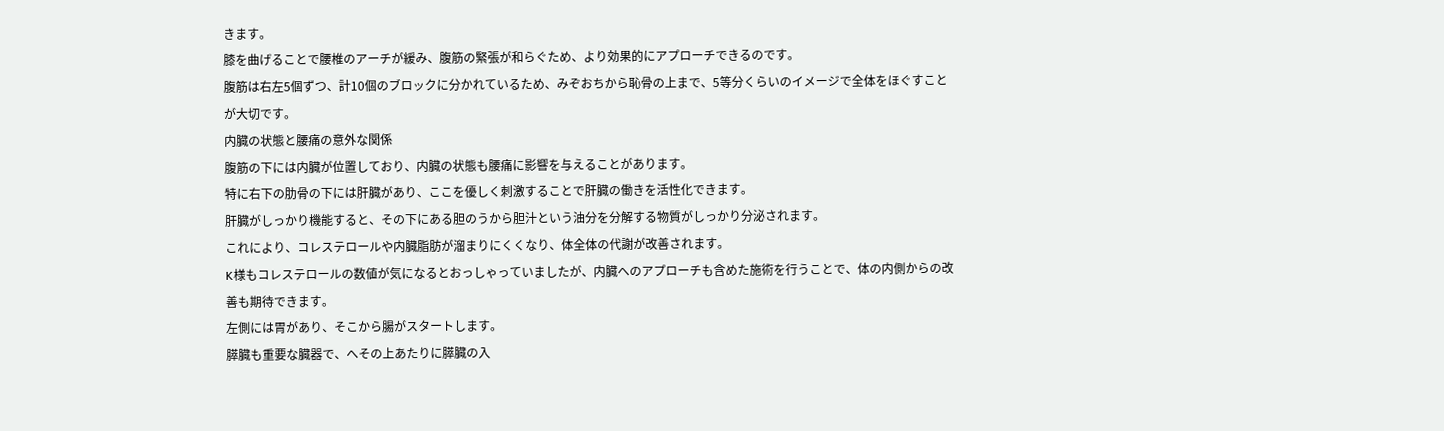きます。
膝を曲げることで腰椎のアーチが緩み、腹筋の緊張が和らぐため、より効果的にアプローチできるのです。
腹筋は右左5個ずつ、計10個のブロックに分かれているため、みぞおちから恥骨の上まで、5等分くらいのイメージで全体をほぐすことが大切です。
内臓の状態と腰痛の意外な関係
腹筋の下には内臓が位置しており、内臓の状態も腰痛に影響を与えることがあります。
特に右下の肋骨の下には肝臓があり、ここを優しく刺激することで肝臓の働きを活性化できます。
肝臓がしっかり機能すると、その下にある胆のうから胆汁という油分を分解する物質がしっかり分泌されます。
これにより、コレステロールや内臓脂肪が溜まりにくくなり、体全体の代謝が改善されます。
K様もコレステロールの数値が気になるとおっしゃっていましたが、内臓へのアプローチも含めた施術を行うことで、体の内側からの改善も期待できます。
左側には胃があり、そこから腸がスタートします。
膵臓も重要な臓器で、へその上あたりに膵臓の入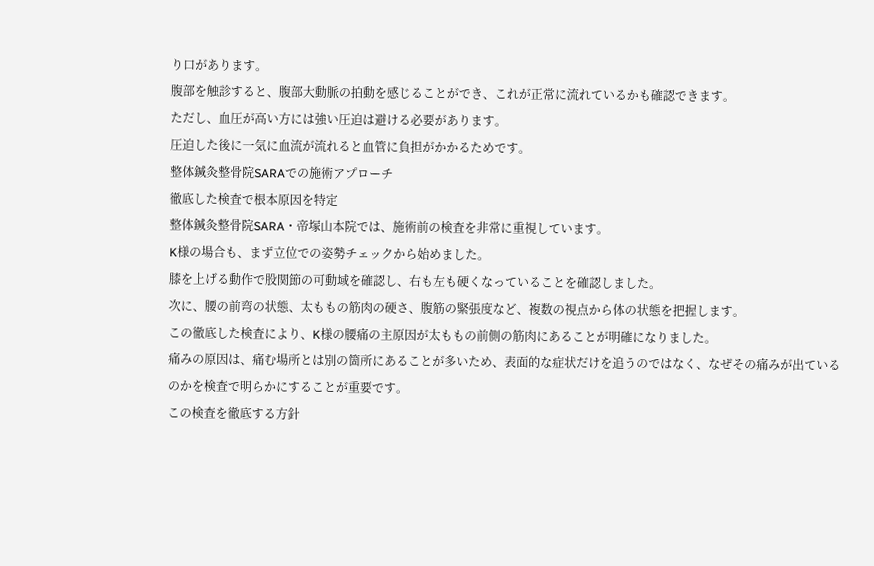り口があります。
腹部を触診すると、腹部大動脈の拍動を感じることができ、これが正常に流れているかも確認できます。
ただし、血圧が高い方には強い圧迫は避ける必要があります。
圧迫した後に一気に血流が流れると血管に負担がかかるためです。
整体鍼灸整骨院SARAでの施術アプローチ
徹底した検査で根本原因を特定
整体鍼灸整骨院SARA・帝塚山本院では、施術前の検査を非常に重視しています。
K様の場合も、まず立位での姿勢チェックから始めました。
膝を上げる動作で股関節の可動域を確認し、右も左も硬くなっていることを確認しました。
次に、腰の前弯の状態、太ももの筋肉の硬さ、腹筋の緊張度など、複数の視点から体の状態を把握します。
この徹底した検査により、K様の腰痛の主原因が太ももの前側の筋肉にあることが明確になりました。
痛みの原因は、痛む場所とは別の箇所にあることが多いため、表面的な症状だけを追うのではなく、なぜその痛みが出ているのかを検査で明らかにすることが重要です。
この検査を徹底する方針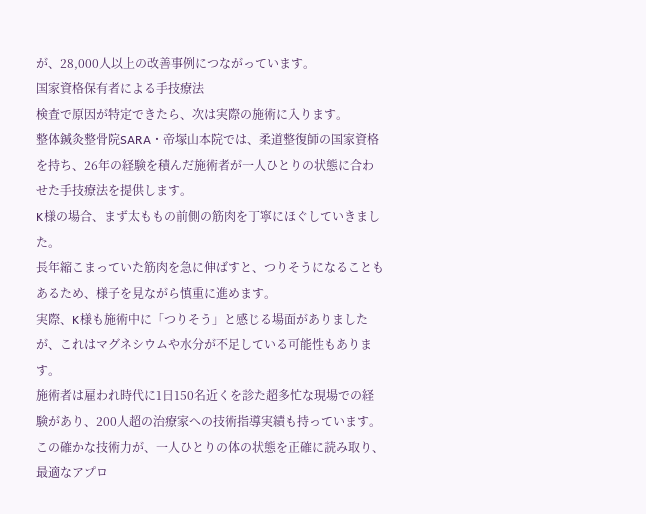が、28,000人以上の改善事例につながっています。
国家資格保有者による手技療法
検査で原因が特定できたら、次は実際の施術に入ります。
整体鍼灸整骨院SARA・帝塚山本院では、柔道整復師の国家資格を持ち、26年の経験を積んだ施術者が一人ひとりの状態に合わせた手技療法を提供します。
K様の場合、まず太ももの前側の筋肉を丁寧にほぐしていきました。
長年縮こまっていた筋肉を急に伸ばすと、つりそうになることもあるため、様子を見ながら慎重に進めます。
実際、K様も施術中に「つりそう」と感じる場面がありましたが、これはマグネシウムや水分が不足している可能性もあります。
施術者は雇われ時代に1日150名近くを診た超多忙な現場での経験があり、200人超の治療家への技術指導実績も持っています。
この確かな技術力が、一人ひとりの体の状態を正確に読み取り、最適なアプロ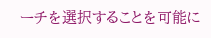ーチを選択することを可能に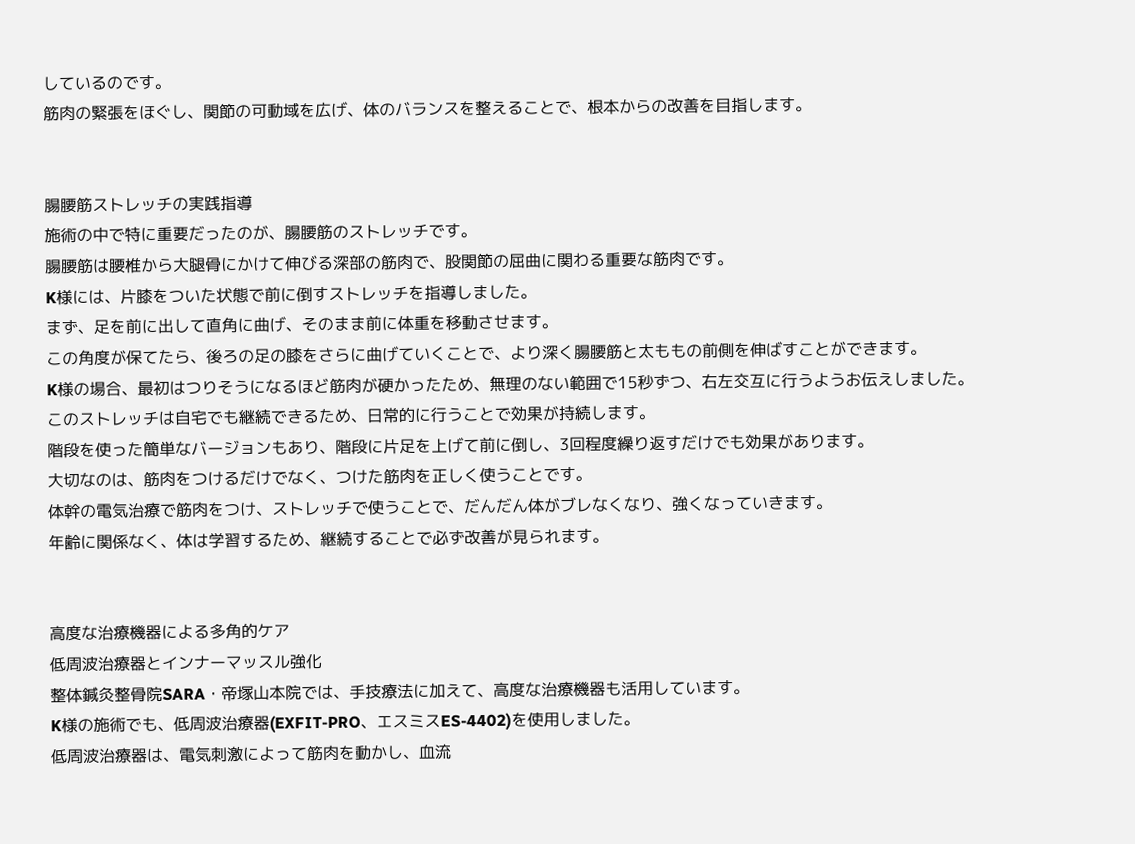しているのです。
筋肉の緊張をほぐし、関節の可動域を広げ、体のバランスを整えることで、根本からの改善を目指します。


腸腰筋ストレッチの実践指導
施術の中で特に重要だったのが、腸腰筋のストレッチです。
腸腰筋は腰椎から大腿骨にかけて伸びる深部の筋肉で、股関節の屈曲に関わる重要な筋肉です。
K様には、片膝をついた状態で前に倒すストレッチを指導しました。
まず、足を前に出して直角に曲げ、そのまま前に体重を移動させます。
この角度が保てたら、後ろの足の膝をさらに曲げていくことで、より深く腸腰筋と太ももの前側を伸ばすことができます。
K様の場合、最初はつりそうになるほど筋肉が硬かったため、無理のない範囲で15秒ずつ、右左交互に行うようお伝えしました。
このストレッチは自宅でも継続できるため、日常的に行うことで効果が持続します。
階段を使った簡単なバージョンもあり、階段に片足を上げて前に倒し、3回程度繰り返すだけでも効果があります。
大切なのは、筋肉をつけるだけでなく、つけた筋肉を正しく使うことです。
体幹の電気治療で筋肉をつけ、ストレッチで使うことで、だんだん体がブレなくなり、強くなっていきます。
年齢に関係なく、体は学習するため、継続することで必ず改善が見られます。


高度な治療機器による多角的ケア
低周波治療器とインナーマッスル強化
整体鍼灸整骨院SARA・帝塚山本院では、手技療法に加えて、高度な治療機器も活用しています。
K様の施術でも、低周波治療器(EXFIT-PRO、エスミスES-4402)を使用しました。
低周波治療器は、電気刺激によって筋肉を動かし、血流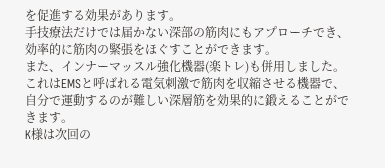を促進する効果があります。
手技療法だけでは届かない深部の筋肉にもアプローチでき、効率的に筋肉の緊張をほぐすことができます。
また、インナーマッスル強化機器(楽トレ)も併用しました。
これはEMSと呼ばれる電気刺激で筋肉を収縮させる機器で、自分で運動するのが難しい深層筋を効果的に鍛えることができます。
K様は次回の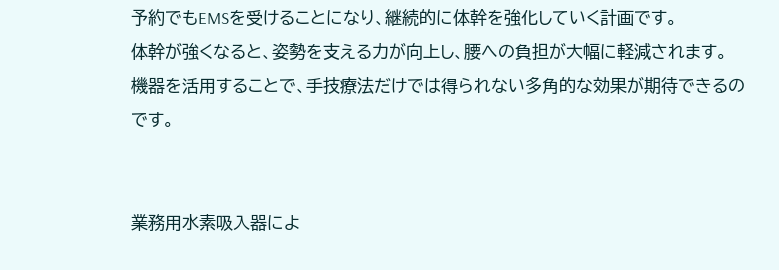予約でもEMSを受けることになり、継続的に体幹を強化していく計画です。
体幹が強くなると、姿勢を支える力が向上し、腰への負担が大幅に軽減されます。
機器を活用することで、手技療法だけでは得られない多角的な効果が期待できるのです。


業務用水素吸入器によ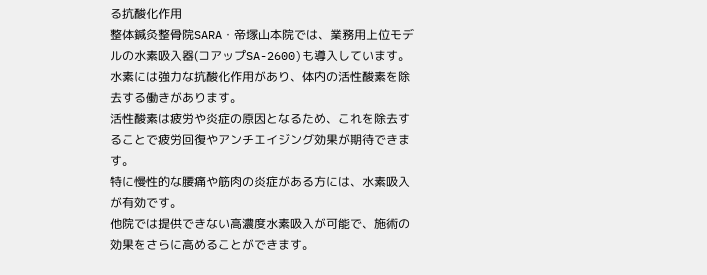る抗酸化作用
整体鍼灸整骨院SARA・帝塚山本院では、業務用上位モデルの水素吸入器(コアップSA-2600)も導入しています。
水素には強力な抗酸化作用があり、体内の活性酸素を除去する働きがあります。
活性酸素は疲労や炎症の原因となるため、これを除去することで疲労回復やアンチエイジング効果が期待できます。
特に慢性的な腰痛や筋肉の炎症がある方には、水素吸入が有効です。
他院では提供できない高濃度水素吸入が可能で、施術の効果をさらに高めることができます。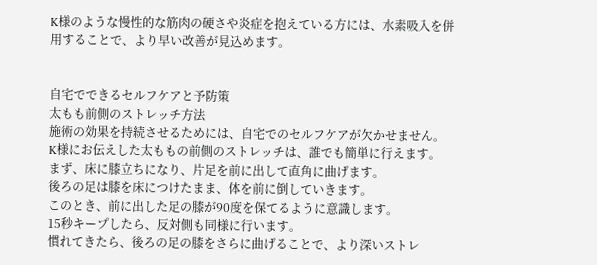K様のような慢性的な筋肉の硬さや炎症を抱えている方には、水素吸入を併用することで、より早い改善が見込めます。


自宅でできるセルフケアと予防策
太もも前側のストレッチ方法
施術の効果を持続させるためには、自宅でのセルフケアが欠かせません。
K様にお伝えした太ももの前側のストレッチは、誰でも簡単に行えます。
まず、床に膝立ちになり、片足を前に出して直角に曲げます。
後ろの足は膝を床につけたまま、体を前に倒していきます。
このとき、前に出した足の膝が90度を保てるように意識します。
15秒キープしたら、反対側も同様に行います。
慣れてきたら、後ろの足の膝をさらに曲げることで、より深いストレ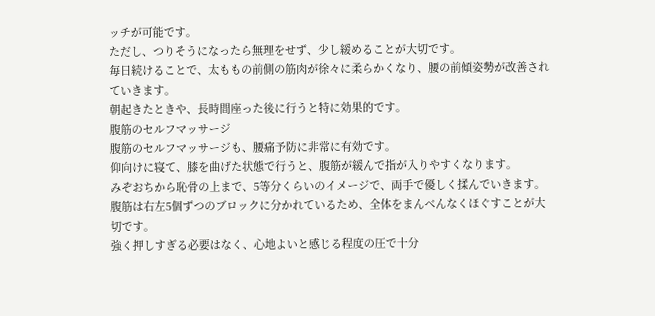ッチが可能です。
ただし、つりそうになったら無理をせず、少し緩めることが大切です。
毎日続けることで、太ももの前側の筋肉が徐々に柔らかくなり、腰の前傾姿勢が改善されていきます。
朝起きたときや、長時間座った後に行うと特に効果的です。
腹筋のセルフマッサージ
腹筋のセルフマッサージも、腰痛予防に非常に有効です。
仰向けに寝て、膝を曲げた状態で行うと、腹筋が緩んで指が入りやすくなります。
みぞおちから恥骨の上まで、5等分くらいのイメージで、両手で優しく揉んでいきます。
腹筋は右左5個ずつのブロックに分かれているため、全体をまんべんなくほぐすことが大切です。
強く押しすぎる必要はなく、心地よいと感じる程度の圧で十分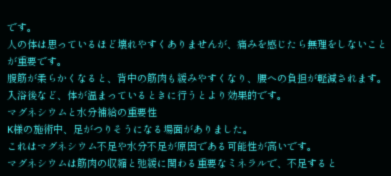です。
人の体は思っているほど壊れやすくありませんが、痛みを感じたら無理をしないことが重要です。
腹筋が柔らかくなると、背中の筋肉も緩みやすくなり、腰への負担が軽減されます。
入浴後など、体が温まっているときに行うとより効果的です。
マグネシウムと水分補給の重要性
K様の施術中、足がつりそうになる場面がありました。
これはマグネシウム不足や水分不足が原因である可能性が高いです。
マグネシウムは筋肉の収縮と弛緩に関わる重要なミネラルで、不足すると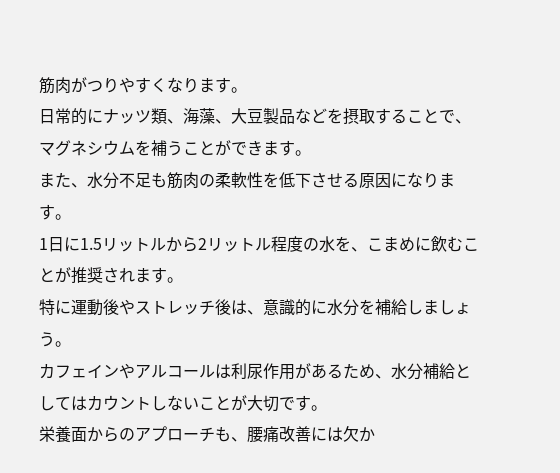筋肉がつりやすくなります。
日常的にナッツ類、海藻、大豆製品などを摂取することで、マグネシウムを補うことができます。
また、水分不足も筋肉の柔軟性を低下させる原因になります。
1日に1.5リットルから2リットル程度の水を、こまめに飲むことが推奨されます。
特に運動後やストレッチ後は、意識的に水分を補給しましょう。
カフェインやアルコールは利尿作用があるため、水分補給としてはカウントしないことが大切です。
栄養面からのアプローチも、腰痛改善には欠か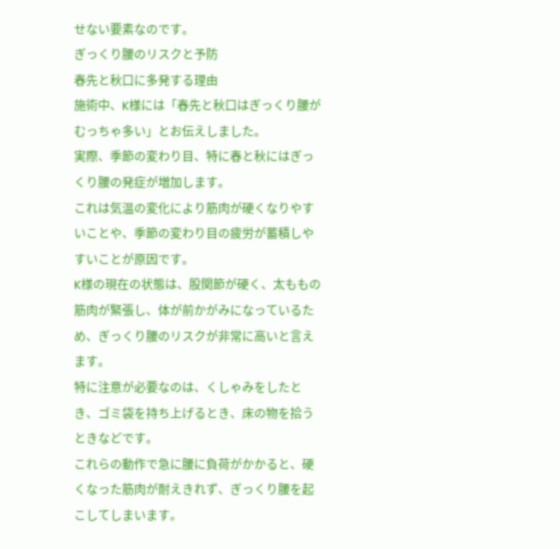せない要素なのです。
ぎっくり腰のリスクと予防
春先と秋口に多発する理由
施術中、K様には「春先と秋口はぎっくり腰がむっちゃ多い」とお伝えしました。
実際、季節の変わり目、特に春と秋にはぎっくり腰の発症が増加します。
これは気温の変化により筋肉が硬くなりやすいことや、季節の変わり目の疲労が蓄積しやすいことが原因です。
K様の現在の状態は、股関節が硬く、太ももの筋肉が緊張し、体が前かがみになっているため、ぎっくり腰のリスクが非常に高いと言えます。
特に注意が必要なのは、くしゃみをしたとき、ゴミ袋を持ち上げるとき、床の物を拾うときなどです。
これらの動作で急に腰に負荷がかかると、硬くなった筋肉が耐えきれず、ぎっくり腰を起こしてしまいます。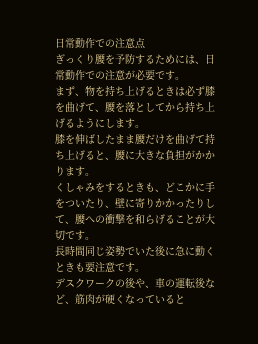日常動作での注意点
ぎっくり腰を予防するためには、日常動作での注意が必要です。
まず、物を持ち上げるときは必ず膝を曲げて、腰を落としてから持ち上げるようにします。
膝を伸ばしたまま腰だけを曲げて持ち上げると、腰に大きな負担がかかります。
くしゃみをするときも、どこかに手をついたり、壁に寄りかかったりして、腰への衝撃を和らげることが大切です。
長時間同じ姿勢でいた後に急に動くときも要注意です。
デスクワークの後や、車の運転後など、筋肉が硬くなっていると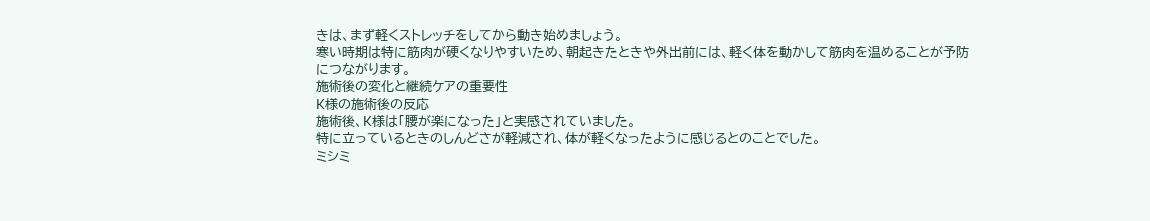きは、まず軽くストレッチをしてから動き始めましょう。
寒い時期は特に筋肉が硬くなりやすいため、朝起きたときや外出前には、軽く体を動かして筋肉を温めることが予防につながります。
施術後の変化と継続ケアの重要性
K様の施術後の反応
施術後、K様は「腰が楽になった」と実感されていました。
特に立っているときのしんどさが軽減され、体が軽くなったように感じるとのことでした。
ミシミ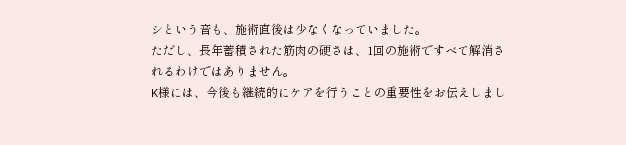シという音も、施術直後は少なくなっていました。
ただし、長年蓄積された筋肉の硬さは、1回の施術ですべて解消されるわけではありません。
K様には、今後も継続的にケアを行うことの重要性をお伝えしまし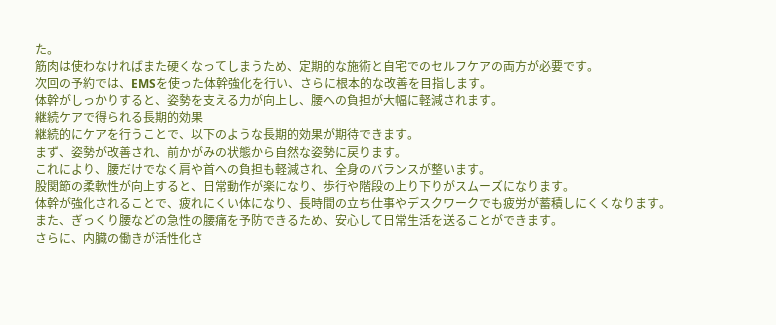た。
筋肉は使わなければまた硬くなってしまうため、定期的な施術と自宅でのセルフケアの両方が必要です。
次回の予約では、EMSを使った体幹強化を行い、さらに根本的な改善を目指します。
体幹がしっかりすると、姿勢を支える力が向上し、腰への負担が大幅に軽減されます。
継続ケアで得られる長期的効果
継続的にケアを行うことで、以下のような長期的効果が期待できます。
まず、姿勢が改善され、前かがみの状態から自然な姿勢に戻ります。
これにより、腰だけでなく肩や首への負担も軽減され、全身のバランスが整います。
股関節の柔軟性が向上すると、日常動作が楽になり、歩行や階段の上り下りがスムーズになります。
体幹が強化されることで、疲れにくい体になり、長時間の立ち仕事やデスクワークでも疲労が蓄積しにくくなります。
また、ぎっくり腰などの急性の腰痛を予防できるため、安心して日常生活を送ることができます。
さらに、内臓の働きが活性化さ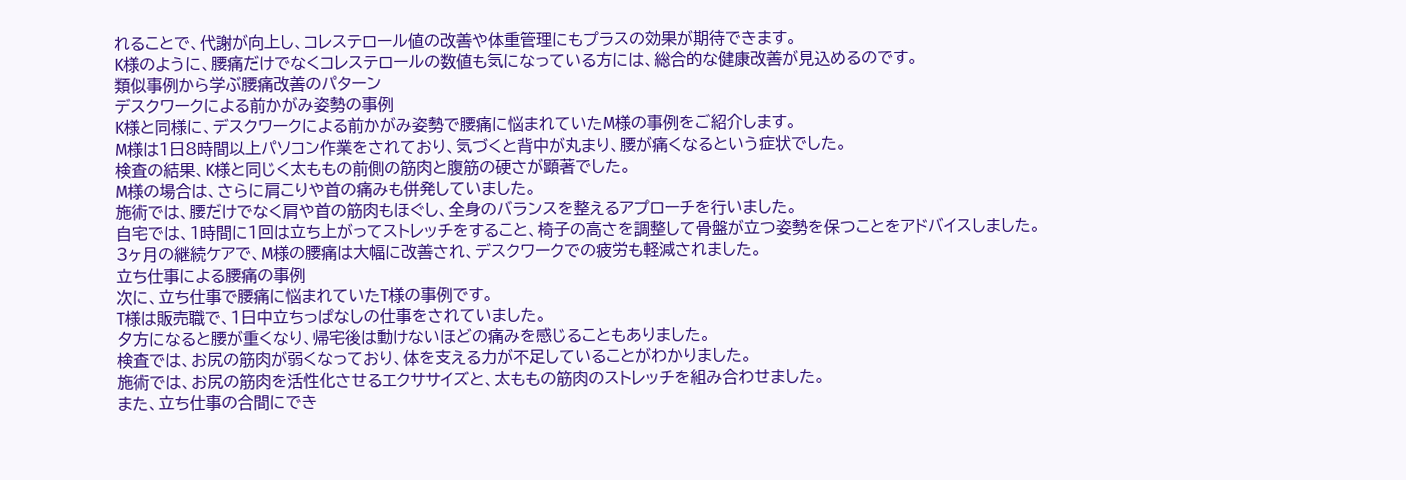れることで、代謝が向上し、コレステロール値の改善や体重管理にもプラスの効果が期待できます。
K様のように、腰痛だけでなくコレステロールの数値も気になっている方には、総合的な健康改善が見込めるのです。
類似事例から学ぶ腰痛改善のパターン
デスクワークによる前かがみ姿勢の事例
K様と同様に、デスクワークによる前かがみ姿勢で腰痛に悩まれていたM様の事例をご紹介します。
M様は1日8時間以上パソコン作業をされており、気づくと背中が丸まり、腰が痛くなるという症状でした。
検査の結果、K様と同じく太ももの前側の筋肉と腹筋の硬さが顕著でした。
M様の場合は、さらに肩こりや首の痛みも併発していました。
施術では、腰だけでなく肩や首の筋肉もほぐし、全身のバランスを整えるアプローチを行いました。
自宅では、1時間に1回は立ち上がってストレッチをすること、椅子の高さを調整して骨盤が立つ姿勢を保つことをアドバイスしました。
3ヶ月の継続ケアで、M様の腰痛は大幅に改善され、デスクワークでの疲労も軽減されました。
立ち仕事による腰痛の事例
次に、立ち仕事で腰痛に悩まれていたT様の事例です。
T様は販売職で、1日中立ちっぱなしの仕事をされていました。
夕方になると腰が重くなり、帰宅後は動けないほどの痛みを感じることもありました。
検査では、お尻の筋肉が弱くなっており、体を支える力が不足していることがわかりました。
施術では、お尻の筋肉を活性化させるエクササイズと、太ももの筋肉のストレッチを組み合わせました。
また、立ち仕事の合間にでき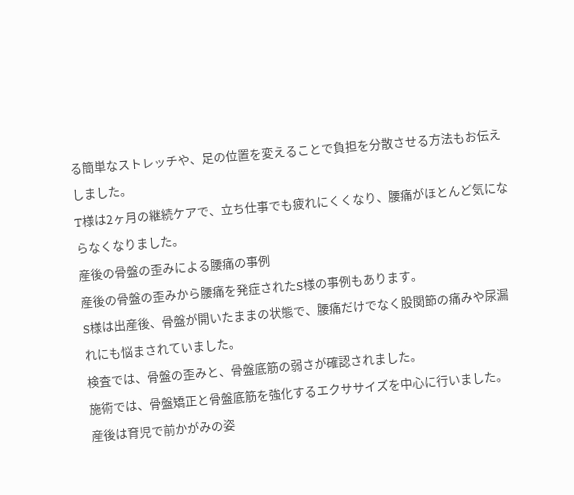る簡単なストレッチや、足の位置を変えることで負担を分散させる方法もお伝えしました。
T様は2ヶ月の継続ケアで、立ち仕事でも疲れにくくなり、腰痛がほとんど気にならなくなりました。
産後の骨盤の歪みによる腰痛の事例
産後の骨盤の歪みから腰痛を発症されたS様の事例もあります。
S様は出産後、骨盤が開いたままの状態で、腰痛だけでなく股関節の痛みや尿漏れにも悩まされていました。
検査では、骨盤の歪みと、骨盤底筋の弱さが確認されました。
施術では、骨盤矯正と骨盤底筋を強化するエクササイズを中心に行いました。
産後は育児で前かがみの姿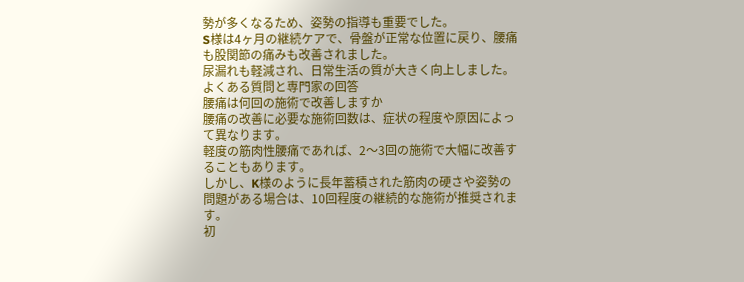勢が多くなるため、姿勢の指導も重要でした。
S様は4ヶ月の継続ケアで、骨盤が正常な位置に戻り、腰痛も股関節の痛みも改善されました。
尿漏れも軽減され、日常生活の質が大きく向上しました。
よくある質問と専門家の回答
腰痛は何回の施術で改善しますか
腰痛の改善に必要な施術回数は、症状の程度や原因によって異なります。
軽度の筋肉性腰痛であれば、2〜3回の施術で大幅に改善することもあります。
しかし、K様のように長年蓄積された筋肉の硬さや姿勢の問題がある場合は、10回程度の継続的な施術が推奨されます。
初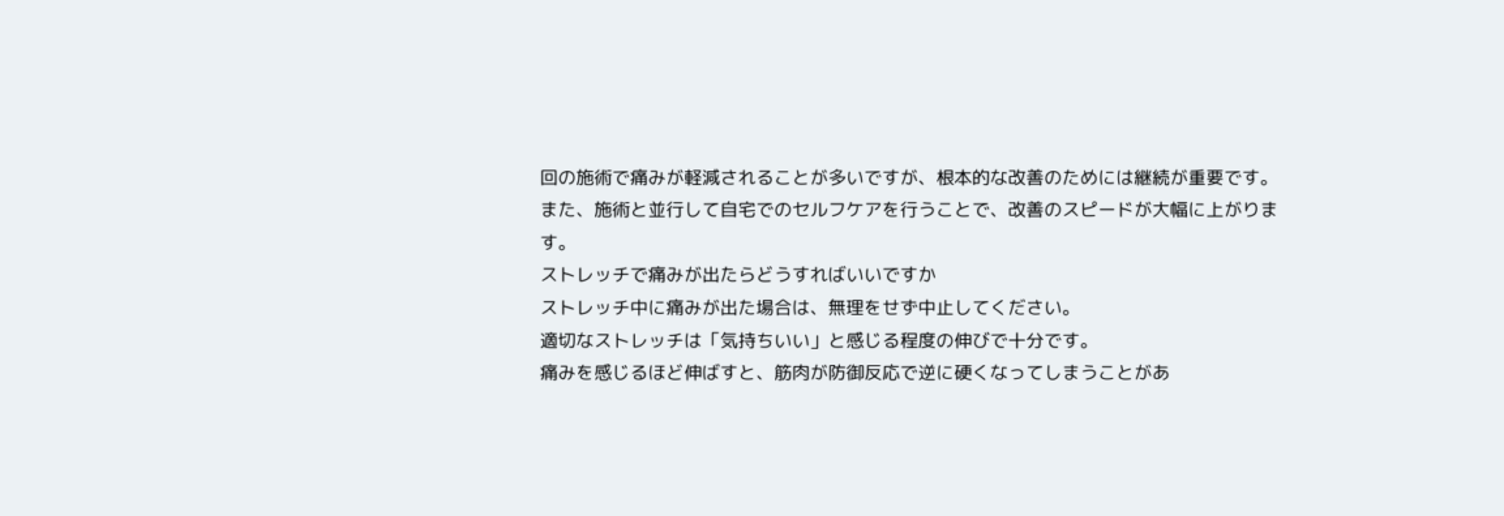回の施術で痛みが軽減されることが多いですが、根本的な改善のためには継続が重要です。
また、施術と並行して自宅でのセルフケアを行うことで、改善のスピードが大幅に上がります。
ストレッチで痛みが出たらどうすればいいですか
ストレッチ中に痛みが出た場合は、無理をせず中止してください。
適切なストレッチは「気持ちいい」と感じる程度の伸びで十分です。
痛みを感じるほど伸ばすと、筋肉が防御反応で逆に硬くなってしまうことがあ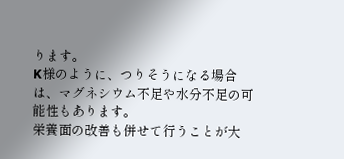ります。
K様のように、つりそうになる場合は、マグネシウム不足や水分不足の可能性もあります。
栄養面の改善も併せて行うことが大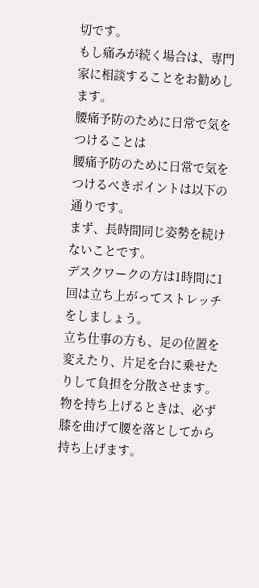切です。
もし痛みが続く場合は、専門家に相談することをお勧めします。
腰痛予防のために日常で気をつけることは
腰痛予防のために日常で気をつけるべきポイントは以下の通りです。
まず、長時間同じ姿勢を続けないことです。
デスクワークの方は1時間に1回は立ち上がってストレッチをしましょう。
立ち仕事の方も、足の位置を変えたり、片足を台に乗せたりして負担を分散させます。
物を持ち上げるときは、必ず膝を曲げて腰を落としてから持ち上げます。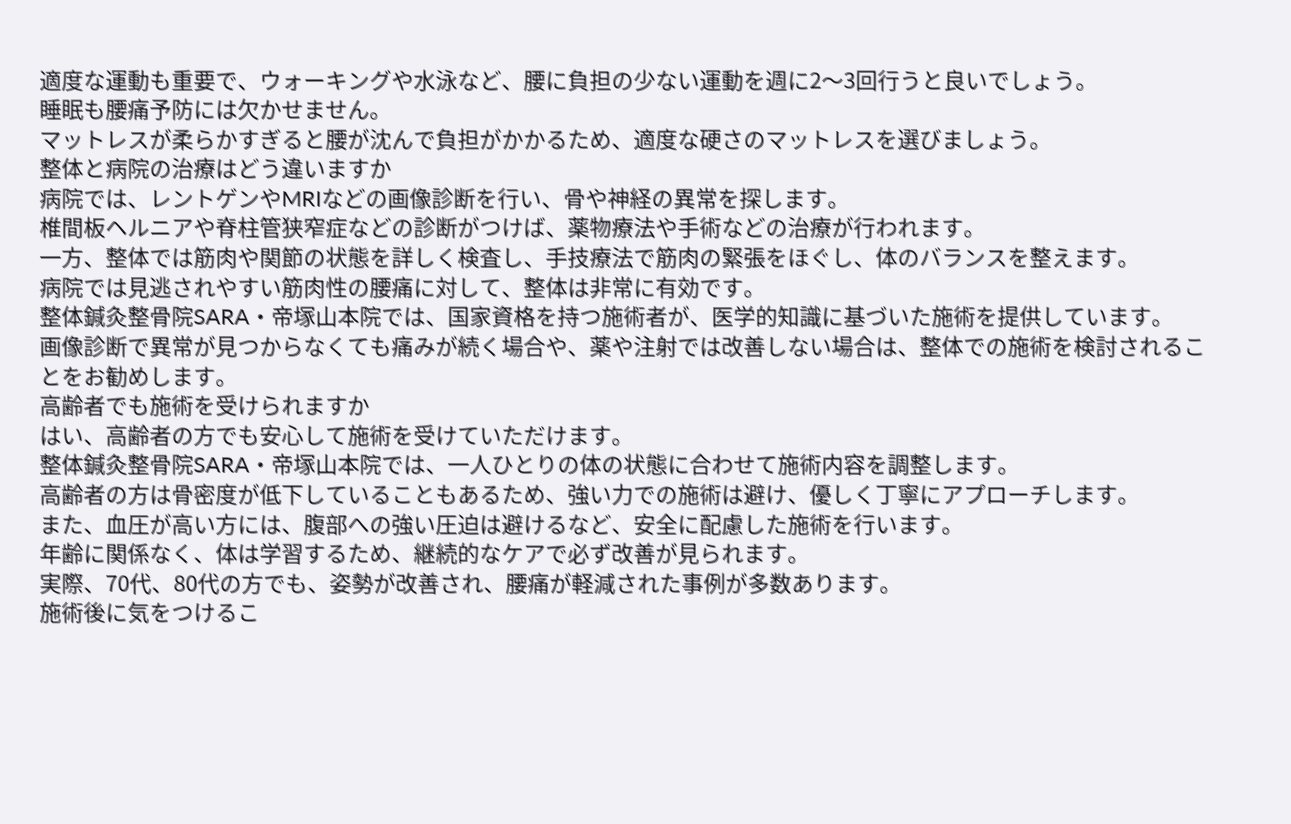適度な運動も重要で、ウォーキングや水泳など、腰に負担の少ない運動を週に2〜3回行うと良いでしょう。
睡眠も腰痛予防には欠かせません。
マットレスが柔らかすぎると腰が沈んで負担がかかるため、適度な硬さのマットレスを選びましょう。
整体と病院の治療はどう違いますか
病院では、レントゲンやMRIなどの画像診断を行い、骨や神経の異常を探します。
椎間板ヘルニアや脊柱管狭窄症などの診断がつけば、薬物療法や手術などの治療が行われます。
一方、整体では筋肉や関節の状態を詳しく検査し、手技療法で筋肉の緊張をほぐし、体のバランスを整えます。
病院では見逃されやすい筋肉性の腰痛に対して、整体は非常に有効です。
整体鍼灸整骨院SARA・帝塚山本院では、国家資格を持つ施術者が、医学的知識に基づいた施術を提供しています。
画像診断で異常が見つからなくても痛みが続く場合や、薬や注射では改善しない場合は、整体での施術を検討されることをお勧めします。
高齢者でも施術を受けられますか
はい、高齢者の方でも安心して施術を受けていただけます。
整体鍼灸整骨院SARA・帝塚山本院では、一人ひとりの体の状態に合わせて施術内容を調整します。
高齢者の方は骨密度が低下していることもあるため、強い力での施術は避け、優しく丁寧にアプローチします。
また、血圧が高い方には、腹部への強い圧迫は避けるなど、安全に配慮した施術を行います。
年齢に関係なく、体は学習するため、継続的なケアで必ず改善が見られます。
実際、70代、80代の方でも、姿勢が改善され、腰痛が軽減された事例が多数あります。
施術後に気をつけるこ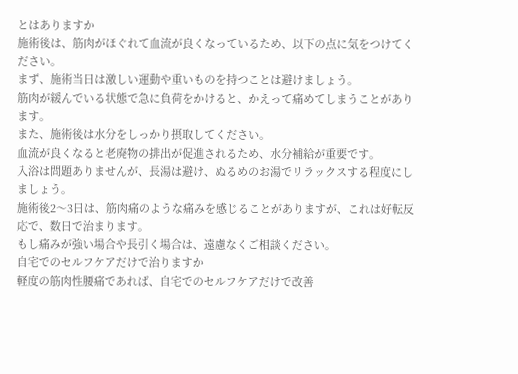とはありますか
施術後は、筋肉がほぐれて血流が良くなっているため、以下の点に気をつけてください。
まず、施術当日は激しい運動や重いものを持つことは避けましょう。
筋肉が緩んでいる状態で急に負荷をかけると、かえって痛めてしまうことがあります。
また、施術後は水分をしっかり摂取してください。
血流が良くなると老廃物の排出が促進されるため、水分補給が重要です。
入浴は問題ありませんが、長湯は避け、ぬるめのお湯でリラックスする程度にしましょう。
施術後2〜3日は、筋肉痛のような痛みを感じることがありますが、これは好転反応で、数日で治まります。
もし痛みが強い場合や長引く場合は、遠慮なくご相談ください。
自宅でのセルフケアだけで治りますか
軽度の筋肉性腰痛であれば、自宅でのセルフケアだけで改善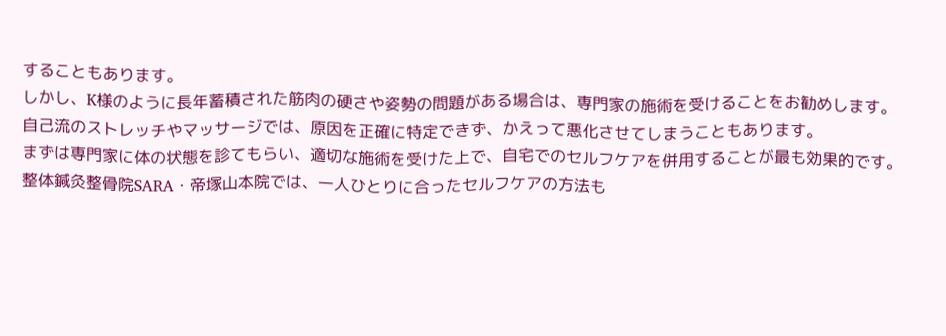することもあります。
しかし、K様のように長年蓄積された筋肉の硬さや姿勢の問題がある場合は、専門家の施術を受けることをお勧めします。
自己流のストレッチやマッサージでは、原因を正確に特定できず、かえって悪化させてしまうこともあります。
まずは専門家に体の状態を診てもらい、適切な施術を受けた上で、自宅でのセルフケアを併用することが最も効果的です。
整体鍼灸整骨院SARA・帝塚山本院では、一人ひとりに合ったセルフケアの方法も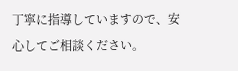丁寧に指導していますので、安心してご相談ください。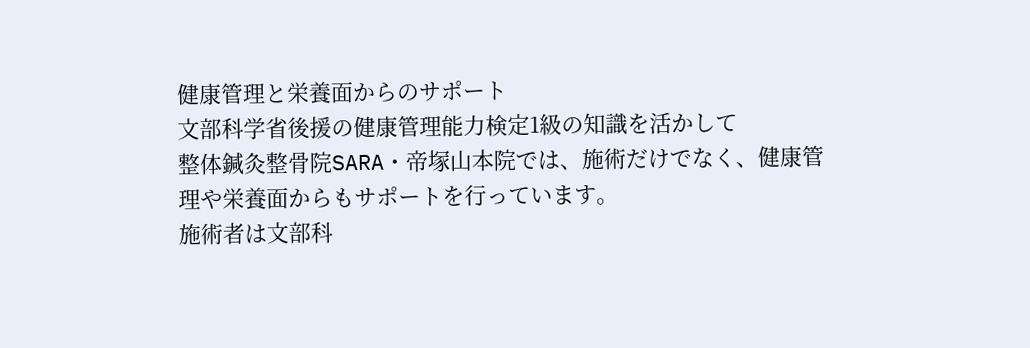健康管理と栄養面からのサポート
文部科学省後援の健康管理能力検定1級の知識を活かして
整体鍼灸整骨院SARA・帝塚山本院では、施術だけでなく、健康管理や栄養面からもサポートを行っています。
施術者は文部科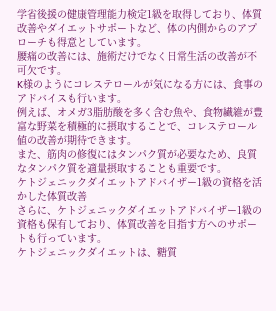学省後援の健康管理能力検定1級を取得しており、体質改善やダイエットサポートなど、体の内側からのアプローチも得意としています。
腰痛の改善には、施術だけでなく日常生活の改善が不可欠です。
K様のようにコレステロールが気になる方には、食事のアドバイスも行います。
例えば、オメガ3脂肪酸を多く含む魚や、食物繊維が豊富な野菜を積極的に摂取することで、コレステロール値の改善が期待できます。
また、筋肉の修復にはタンパク質が必要なため、良質なタンパク質を適量摂取することも重要です。
ケトジェニックダイエットアドバイザー1級の資格を活かした体質改善
さらに、ケトジェニックダイエットアドバイザー1級の資格も保有しており、体質改善を目指す方へのサポートも行っています。
ケトジェニックダイエットは、糖質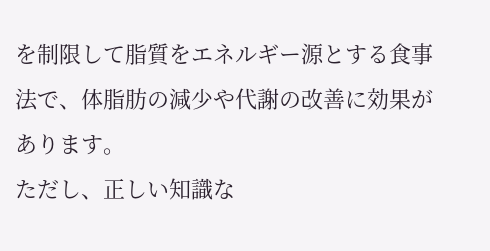を制限して脂質をエネルギー源とする食事法で、体脂肪の減少や代謝の改善に効果があります。
ただし、正しい知識な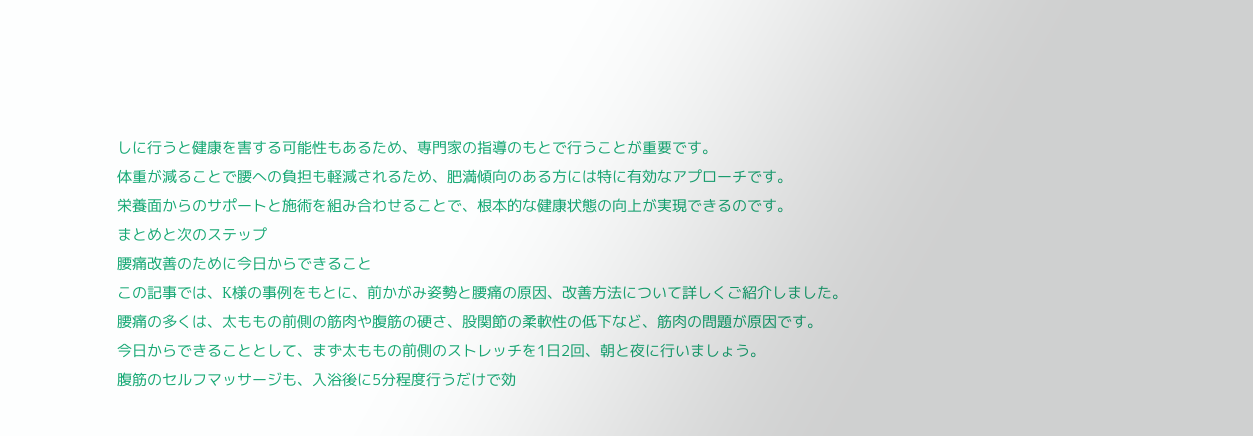しに行うと健康を害する可能性もあるため、専門家の指導のもとで行うことが重要です。
体重が減ることで腰への負担も軽減されるため、肥満傾向のある方には特に有効なアプローチです。
栄養面からのサポートと施術を組み合わせることで、根本的な健康状態の向上が実現できるのです。
まとめと次のステップ
腰痛改善のために今日からできること
この記事では、K様の事例をもとに、前かがみ姿勢と腰痛の原因、改善方法について詳しくご紹介しました。
腰痛の多くは、太ももの前側の筋肉や腹筋の硬さ、股関節の柔軟性の低下など、筋肉の問題が原因です。
今日からできることとして、まず太ももの前側のストレッチを1日2回、朝と夜に行いましょう。
腹筋のセルフマッサージも、入浴後に5分程度行うだけで効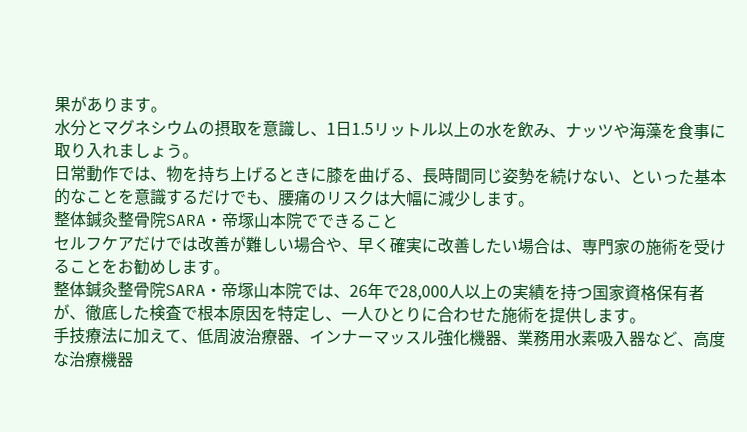果があります。
水分とマグネシウムの摂取を意識し、1日1.5リットル以上の水を飲み、ナッツや海藻を食事に取り入れましょう。
日常動作では、物を持ち上げるときに膝を曲げる、長時間同じ姿勢を続けない、といった基本的なことを意識するだけでも、腰痛のリスクは大幅に減少します。
整体鍼灸整骨院SARA・帝塚山本院でできること
セルフケアだけでは改善が難しい場合や、早く確実に改善したい場合は、専門家の施術を受けることをお勧めします。
整体鍼灸整骨院SARA・帝塚山本院では、26年で28,000人以上の実績を持つ国家資格保有者が、徹底した検査で根本原因を特定し、一人ひとりに合わせた施術を提供します。
手技療法に加えて、低周波治療器、インナーマッスル強化機器、業務用水素吸入器など、高度な治療機器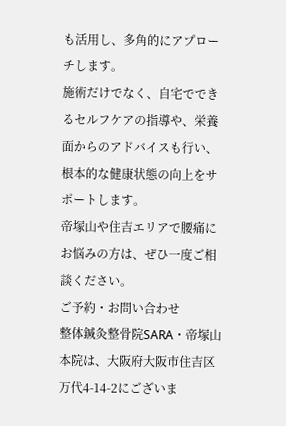も活用し、多角的にアプローチします。
施術だけでなく、自宅でできるセルフケアの指導や、栄養面からのアドバイスも行い、根本的な健康状態の向上をサポートします。
帝塚山や住吉エリアで腰痛にお悩みの方は、ぜひ一度ご相談ください。
ご予約・お問い合わせ
整体鍼灸整骨院SARA・帝塚山本院は、大阪府大阪市住吉区万代4-14-2にございま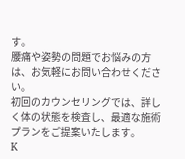す。
腰痛や姿勢の問題でお悩みの方は、お気軽にお問い合わせください。
初回のカウンセリングでは、詳しく体の状態を検査し、最適な施術プランをご提案いたします。
K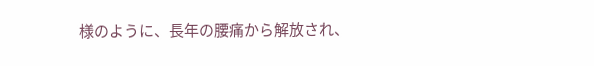様のように、長年の腰痛から解放され、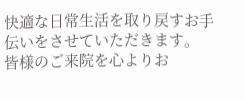快適な日常生活を取り戻すお手伝いをさせていただきます。
皆様のご来院を心よりお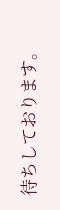待ちしております。